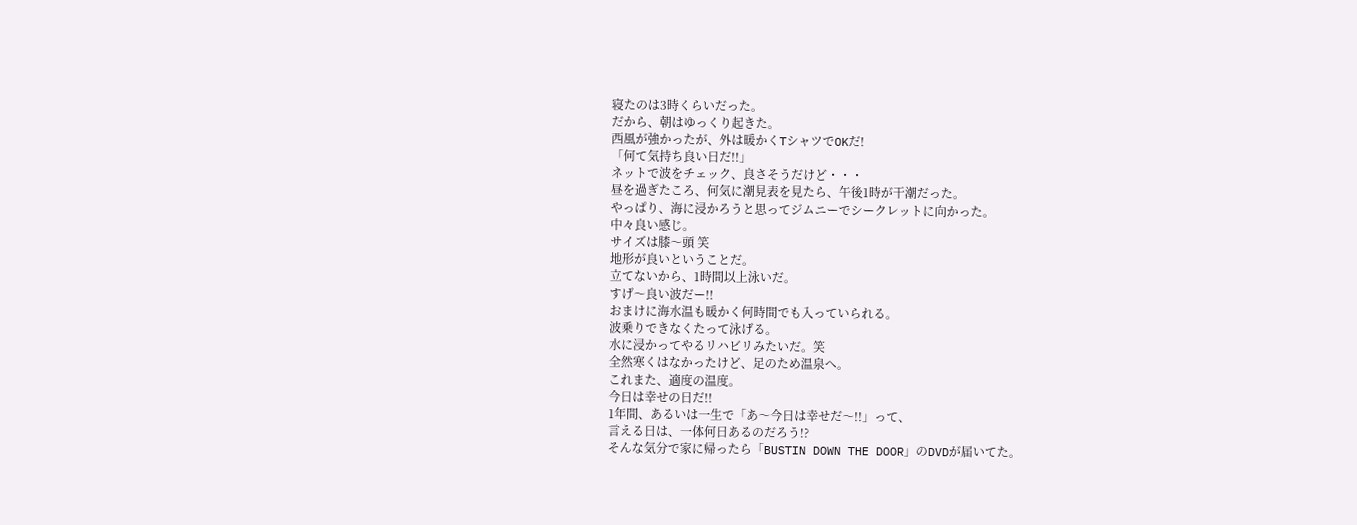寝たのは3時くらいだった。
だから、朝はゆっくり起きた。
西風が強かったが、外は暖かくTシャツでOKだ!
「何て気持ち良い日だ!!」
ネットで波をチェック、良さそうだけど・・・
昼を過ぎたころ、何気に潮見表を見たら、午後1時が干潮だった。
やっぱり、海に浸かろうと思ってジムニーでシークレットに向かった。
中々良い感じ。
サイズは膝〜頭 笑
地形が良いということだ。
立てないから、1時間以上泳いだ。
すげ〜良い波だー!!
おまけに海水温も暖かく何時間でも入っていられる。
波乗りできなくたって泳げる。
水に浸かってやるリハビリみたいだ。笑
全然寒くはなかったけど、足のため温泉へ。
これまた、適度の温度。
今日は幸せの日だ!!
1年間、あるいは一生で「あ〜今日は幸せだ〜!!」って、
言える日は、一体何日あるのだろう!?
そんな気分で家に帰ったら「BUSTIN DOWN THE DOOR」のDVDが届いてた。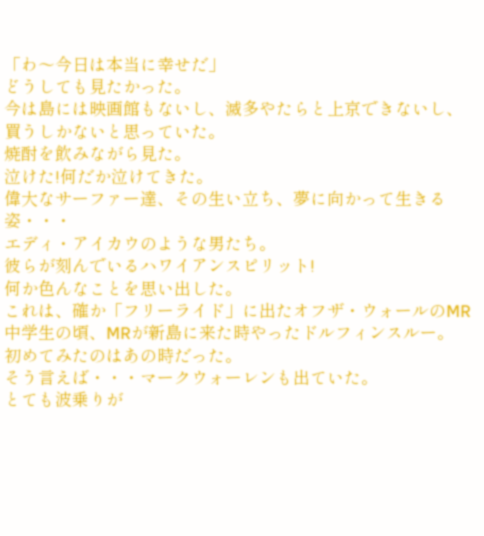「わ〜今日は本当に幸せだ」
どうしても見たかった。
今は島には映画館もないし、滅多やたらと上京できないし、買うしかないと思っていた。
焼酎を飲みながら見た。
泣けた!何だか泣けてきた。
偉大なサーファー達、その生い立ち、夢に向かって生きる姿・・・
エディ・アイカウのような男たち。
彼らが刻んでいるハワイアンスピリット!
何か色んなことを思い出した。
これは、確か「フリーライド」に出たオフザ・ウォールのMR
中学生の頃、MRが新島に来た時やったドルフィンスルー。
初めてみたのはあの時だった。
そう言えば・・・マークウォーレンも出ていた。
とても波乗りが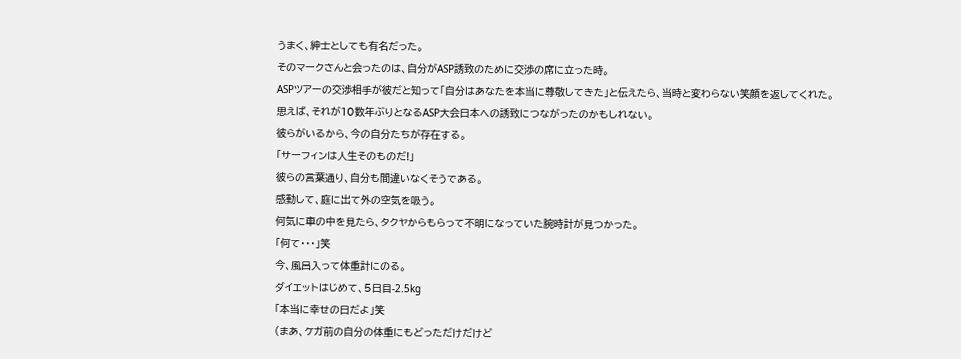うまく、紳士としても有名だった。
そのマークさんと会ったのは、自分がASP誘致のために交渉の席に立った時。
ASPツアーの交渉相手が彼だと知って「自分はあなたを本当に尊敬してきた」と伝えたら、当時と変わらない笑顔を返してくれた。
思えば、それが10数年ぶりとなるASP大会日本への誘致につながったのかもしれない。
彼らがいるから、今の自分たちが存在する。
「サーフィンは人生そのものだ!」
彼らの言葉通り、自分も間違いなくそうである。
感動して、庭に出て外の空気を吸う。
何気に車の中を見たら、タクヤからもらって不明になっていた腕時計が見つかった。
「何て・・・」笑
今、風呂入って体重計にのる。
ダイエットはじめて、5日目-2.5kg
「本当に幸せの日だよ」笑
(まあ、ケガ前の自分の体重にもどっただけだけど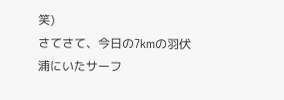笑)
さてさて、今日の7kmの羽伏浦にいたサーフ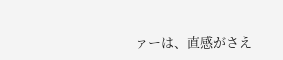ァーは、直感がさえ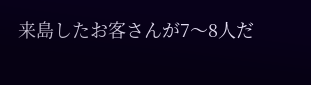来島したお客さんが7〜8人だ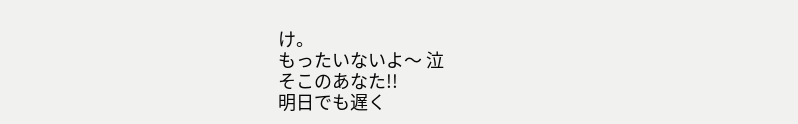け。
もったいないよ〜 泣
そこのあなた!!
明日でも遅く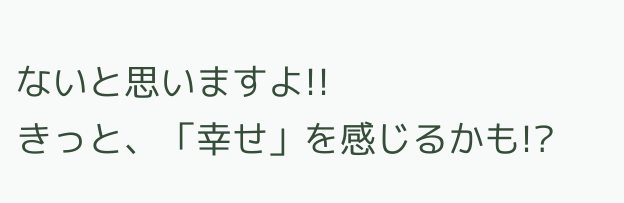ないと思いますよ!!
きっと、「幸せ」を感じるかも!?